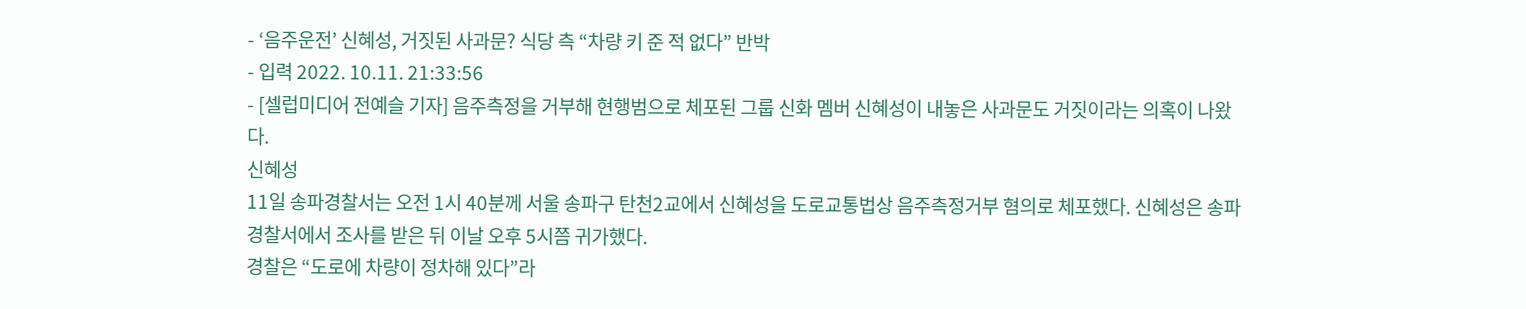- ‘음주운전’ 신혜성, 거짓된 사과문? 식당 측 “차량 키 준 적 없다” 반박
- 입력 2022. 10.11. 21:33:56
- [셀럽미디어 전예슬 기자] 음주측정을 거부해 현행범으로 체포된 그룹 신화 멤버 신혜성이 내놓은 사과문도 거짓이라는 의혹이 나왔다.
신혜성
11일 송파경찰서는 오전 1시 40분께 서울 송파구 탄천2교에서 신혜성을 도로교통법상 음주측정거부 혐의로 체포했다. 신혜성은 송파경찰서에서 조사를 받은 뒤 이날 오후 5시쯤 귀가했다.
경찰은 “도로에 차량이 정차해 있다”라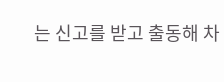는 신고를 받고 출동해 차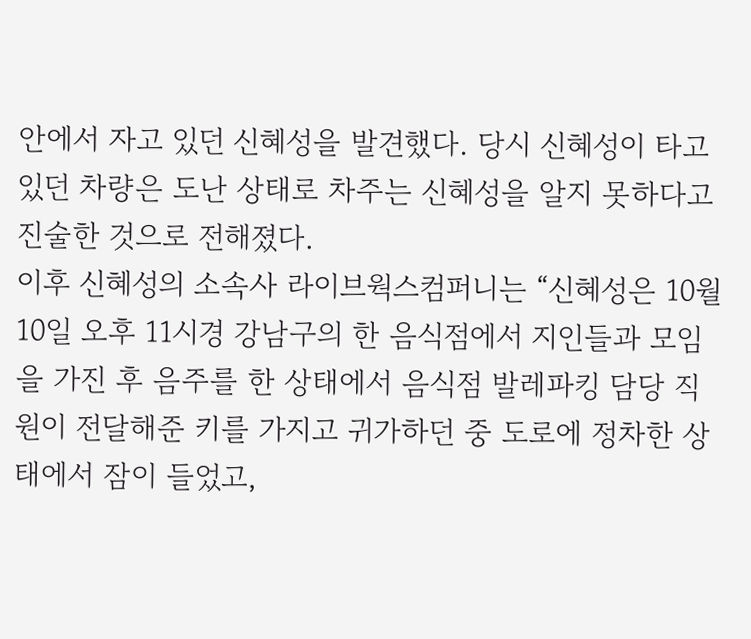안에서 자고 있던 신혜성을 발견했다. 당시 신혜성이 타고 있던 차량은 도난 상태로 차주는 신혜성을 알지 못하다고 진술한 것으로 전해졌다.
이후 신혜성의 소속사 라이브웍스컴퍼니는 “신혜성은 10월 10일 오후 11시경 강남구의 한 음식점에서 지인들과 모임을 가진 후 음주를 한 상태에서 음식점 발레파킹 담당 직원이 전달해준 키를 가지고 귀가하던 중 도로에 정차한 상태에서 잠이 들었고,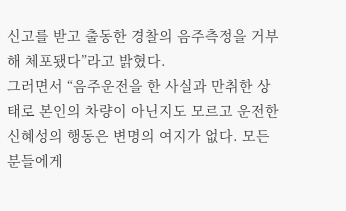신고를 받고 출동한 경찰의 음주측정을 거부해 체포됐다”라고 밝혔다.
그러면서 “음주운전을 한 사실과 만취한 상태로 본인의 차량이 아닌지도 모르고 운전한 신혜성의 행동은 변명의 여지가 없다. 모든 분들에게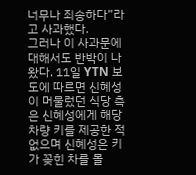너무나 죄송하다”라고 사과했다.
그러나 이 사과문에 대해서도 반박이 나왔다. 11일 YTN 보도에 따르면 신혜성이 머물렀던 식당 측은 신혜성에게 해당 차량 키를 제공한 적 없으며 신혜성은 키가 꽂힌 차를 몰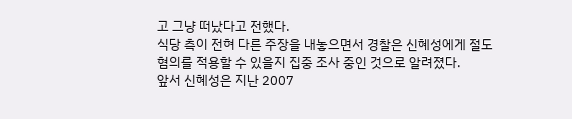고 그냥 떠났다고 전했다.
식당 측이 전혀 다른 주장을 내놓으면서 경찰은 신혜성에게 절도 혐의를 적용할 수 있을지 집중 조사 중인 것으로 알려졌다.
앞서 신혜성은 지난 2007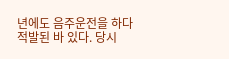년에도 음주운전을 하다 적발된 바 있다. 당시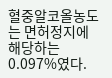혈중알코올농도는 면허정지에 해당하는 0.097%였다.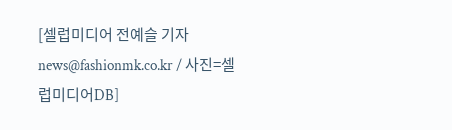[셀럽미디어 전예슬 기자 news@fashionmk.co.kr / 사진=셀럽미디어DB]